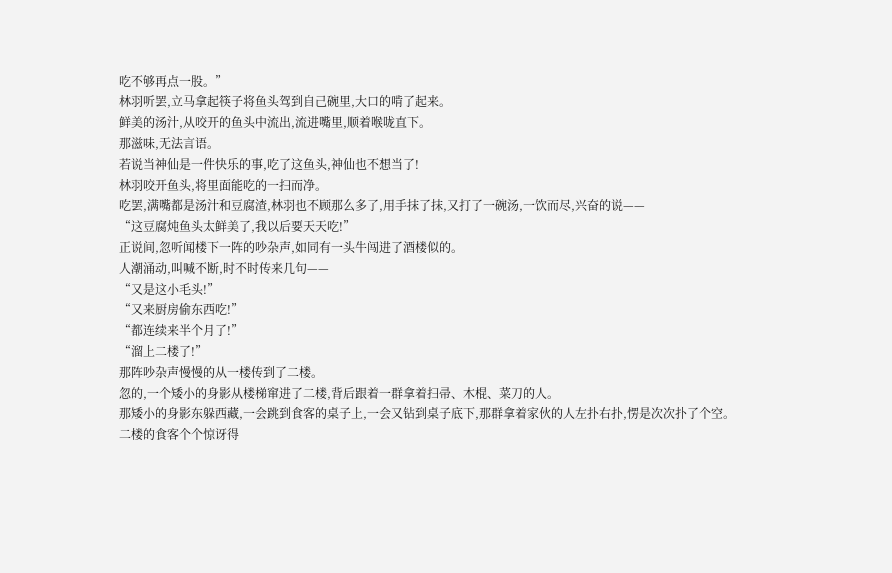吃不够再点一股。”
林羽听罢,立马拿起筷子将鱼头驾到自己碗里,大口的啃了起来。
鲜美的汤汁,从咬开的鱼头中流出,流进嘴里,顺着喉咙直下。
那滋味,无法言语。
若说当神仙是一件快乐的事,吃了这鱼头,神仙也不想当了!
林羽咬开鱼头,将里面能吃的一扫而净。
吃罢,满嘴都是汤汁和豆腐渣,林羽也不顾那么多了,用手抹了抹,又打了一碗汤,一饮而尽,兴奋的说——
“这豆腐炖鱼头太鲜美了,我以后要天天吃!”
正说间,忽听闻楼下一阵的吵杂声,如同有一头牛闯进了酒楼似的。
人潮涌动,叫喊不断,时不时传来几句——
“又是这小毛头!”
“又来厨房偷东西吃!”
“都连续来半个月了!”
“溜上二楼了!”
那阵吵杂声慢慢的从一楼传到了二楼。
忽的,一个矮小的身影从楼梯窜进了二楼,背后跟着一群拿着扫帚、木棍、菜刀的人。
那矮小的身影东躲西藏,一会跳到食客的桌子上,一会又钻到桌子底下,那群拿着家伙的人左扑右扑,愣是次次扑了个空。
二楼的食客个个惊讶得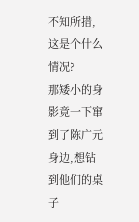不知所措,
这是个什么情况?
那矮小的身影竟一下窜到了陈广元身边,想钻到他们的桌子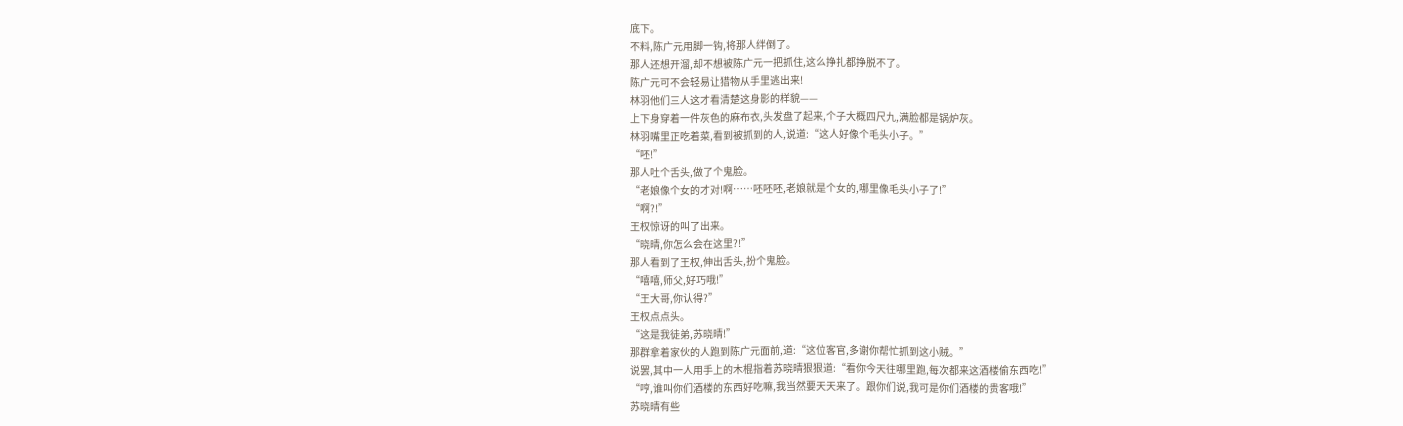底下。
不料,陈广元用脚一钩,将那人绊倒了。
那人还想开溜,却不想被陈广元一把抓住,这么挣扎都挣脱不了。
陈广元可不会轻易让猎物从手里逃出来!
林羽他们三人这才看清楚这身影的样貌——
上下身穿着一件灰色的麻布衣,头发盘了起来,个子大概四尺九,满脸都是锅炉灰。
林羽嘴里正吃着菜,看到被抓到的人,说道:“这人好像个毛头小子。”
“呸!”
那人吐个舌头,做了个鬼脸。
“老娘像个女的才对!啊……呸呸呸,老娘就是个女的,哪里像毛头小子了!”
“啊?!”
王权惊讶的叫了出来。
“晓晴,你怎么会在这里?!”
那人看到了王权,伸出舌头,扮个鬼脸。
“嘻嘻,师父,好巧哦!”
“王大哥,你认得?”
王权点点头。
“这是我徒弟,苏晓晴!”
那群拿着家伙的人跑到陈广元面前,道:“这位客官,多谢你帮忙抓到这小贼。”
说罢,其中一人用手上的木棍指着苏晓晴狠狠道:“看你今天往哪里跑,每次都来这酒楼偷东西吃!”
“哼,谁叫你们酒楼的东西好吃嘛,我当然要天天来了。跟你们说,我可是你们酒楼的贵客哦!”
苏晓晴有些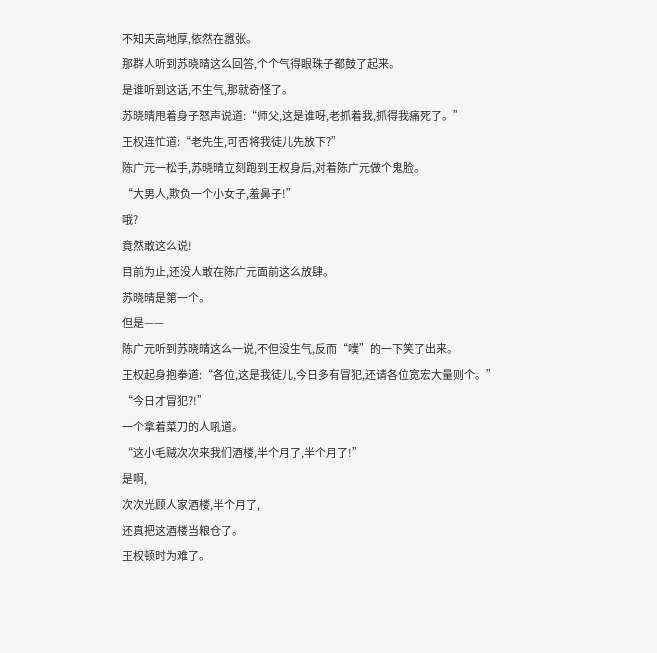不知天高地厚,依然在嚣张。
那群人听到苏晓晴这么回答,个个气得眼珠子都鼓了起来。
是谁听到这话,不生气,那就奇怪了。
苏晓晴甩着身子怒声说道:“师父,这是谁呀,老抓着我,抓得我痛死了。”
王权连忙道:“老先生,可否将我徒儿先放下?”
陈广元一松手,苏晓晴立刻跑到王权身后,对着陈广元做个鬼脸。
“大男人,欺负一个小女子,羞鼻子!”
哦?
竟然敢这么说!
目前为止,还没人敢在陈广元面前这么放肆。
苏晓晴是第一个。
但是——
陈广元听到苏晓晴这么一说,不但没生气,反而“噗”的一下笑了出来。
王权起身抱拳道:“各位,这是我徒儿,今日多有冒犯,还请各位宽宏大量则个。”
“今日才冒犯?!”
一个拿着菜刀的人吼道。
“这小毛贼次次来我们酒楼,半个月了,半个月了!”
是啊,
次次光顾人家酒楼,半个月了,
还真把这酒楼当粮仓了。
王权顿时为难了。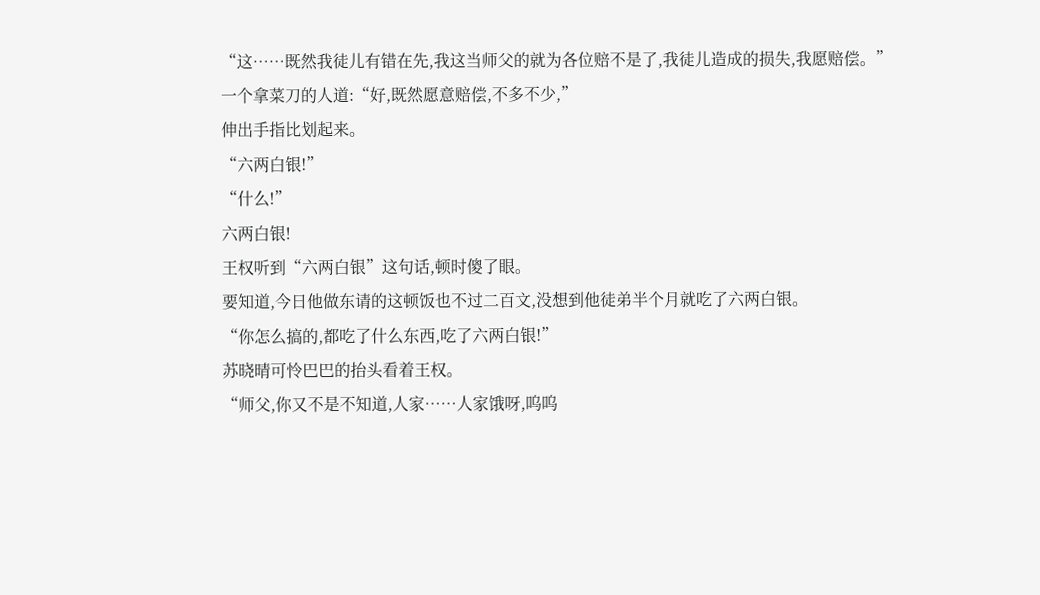“这……既然我徒儿有错在先,我这当师父的就为各位赔不是了,我徒儿造成的损失,我愿赔偿。”
一个拿菜刀的人道:“好,既然愿意赔偿,不多不少,”
伸出手指比划起来。
“六两白银!”
“什么!”
六两白银!
王权听到“六两白银”这句话,顿时傻了眼。
要知道,今日他做东请的这顿饭也不过二百文,没想到他徒弟半个月就吃了六两白银。
“你怎么搞的,都吃了什么东西,吃了六两白银!”
苏晓晴可怜巴巴的抬头看着王权。
“师父,你又不是不知道,人家……人家饿呀,呜呜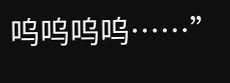呜呜呜呜……”